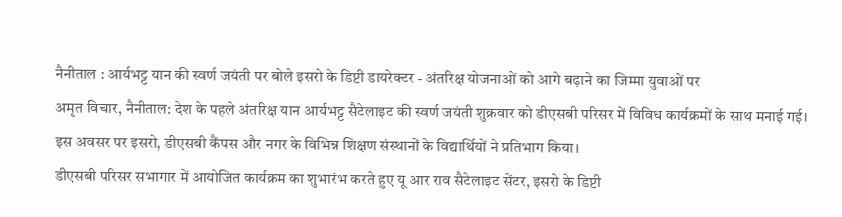नैनीताल : आर्यभट्ट यान की स्वर्ण जयंती पर बोले इसरो के डिप्टी डायरेक्टर - अंतरिक्ष योजनाओं को आगे बढ़ाने का जिम्मा युवाओं पर
अमृत विचार, नैनीताल: देश के पहले अंतरिक्ष यान आर्यभट्ट सैटेलाइट की स्वर्ण जयंती शुक्रवार को डीएसबी परिसर में विविध कार्यक्रमों के साथ मनाई गई। इस अवसर पर इसरो, डीएसबी कैंपस और नगर के विभिन्न शिक्षण संस्थानों के विद्यार्थियों ने प्रतिभाग किया।
डीएसबी परिसर सभागार में आयोजित कार्यक्रम का शुभारंभ करते हुए यू आर राव सैटेलाइट सेंटर, इसरो के डिप्टी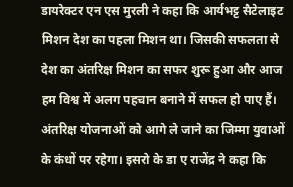डायरेक्टर एन एस मुरली ने कहा कि आर्यभट्ट सैटेलाइट मिशन देश का पहला मिशन था। जिसकी सफलता से देश का अंतरिक्ष मिशन का सफर शुरू हुआ और आज हम विश्व में अलग पहचान बनाने में सफल हो पाए हैं। अंतरिक्ष योजनाओं को आगे ले जाने का जिम्मा युवाओं के कंधों पर रहेगा। इसरो के डा ए राजेंद्र ने कहा कि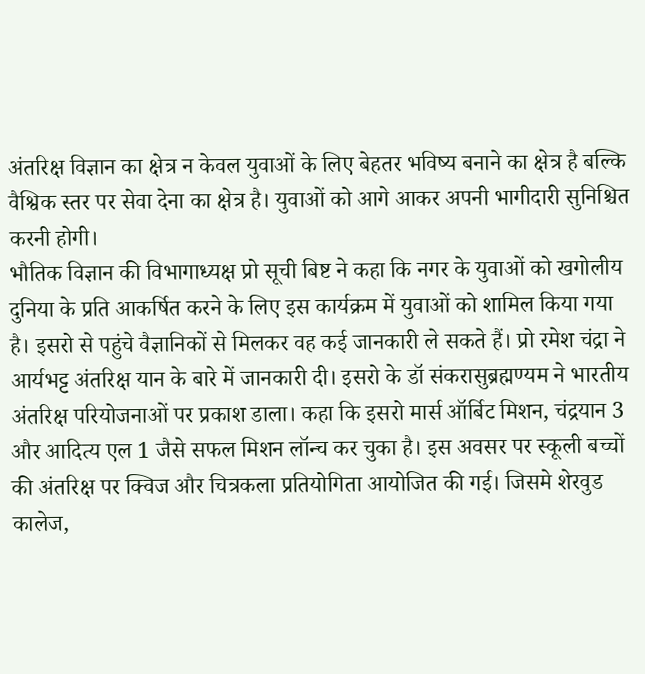अंतरिक्ष विज्ञान का क्षेत्र न केवल युवाओं के लिए बेहतर भविष्य बनाने का क्षेत्र है बल्कि वैश्विक स्तर पर सेवा देना का क्षेत्र है। युवाओं को आगे आकर अपनी भागीदारी सुनिश्चित करनी होगी।
भौतिक विज्ञान की विभागाध्यक्ष प्रो सूची बिष्ट ने कहा कि नगर के युवाओं को खगोलीय दुनिया के प्रति आकर्षित करने के लिए इस कार्यक्रम में युवाओं को शामिल किया गया है। इसरो से पहुंचे वैज्ञानिकों से मिलकर वह कई जानकारी ले सकते हैं। प्रो रमेश चंद्रा ने आर्यभट्ट अंतरिक्ष यान के बारे में जानकारी दी। इसरो के डॉ संकरासुब्रह्मण्यम ने भारतीय अंतरिक्ष परियोजनाओं पर प्रकाश डाला। कहा कि इसरो मार्स ऑर्बिट मिशन, चंद्रयान 3 और आदित्य एल 1 जैसे सफल मिशन लॉन्च कर चुका है। इस अवसर पर स्कूली बच्चों की अंतरिक्ष पर क्विज और चित्रकला प्रतियोगिता आयोजित की गई। जिसमे शेरवुड कालेज,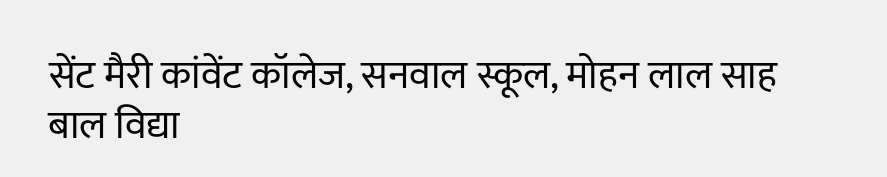सेंट मैरी कांवेंट कॉलेज, सनवाल स्कूल, मोहन लाल साह बाल विद्या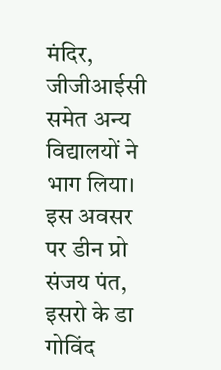मंदिर, जीजीआईसी समेत अन्य विद्यालयों ने भाग लिया। इस अवसर पर डीन प्रो संजय पंत, इसरो के डा गोविंद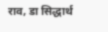राव, डा सिद्धार्थ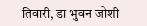तिवारी, डा भुवन जोशी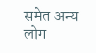समेत अन्य लोग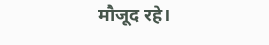मौजूद रहे।